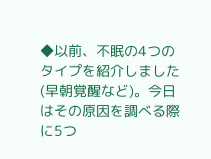◆以前、不眠の4つのタイプを紹介しました(早朝覚醒など)。今日はその原因を調べる際に5つ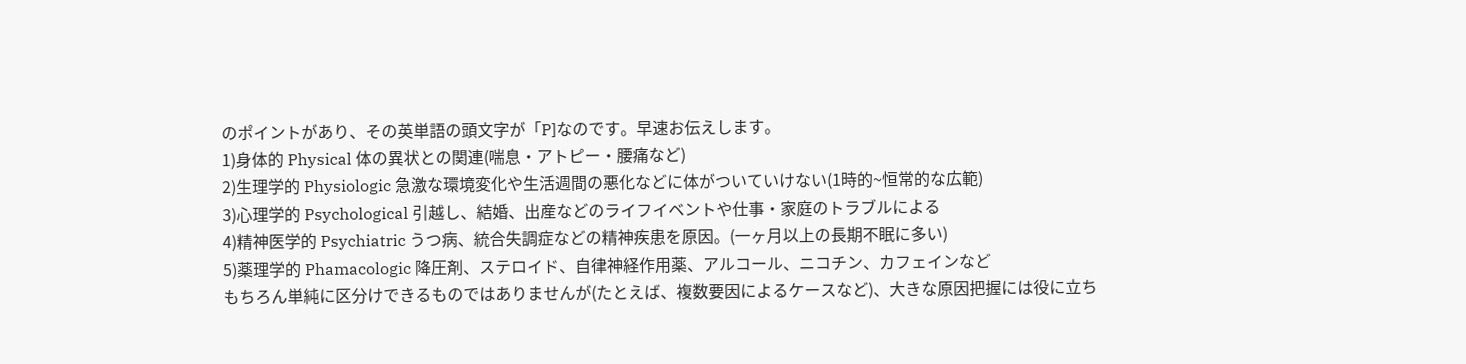のポイントがあり、その英単語の頭文字が「P]なのです。早速お伝えします。
1)身体的 Physical 体の異状との関連(喘息・アトピー・腰痛など)
2)生理学的 Physiologic 急激な環境変化や生活週間の悪化などに体がついていけない(1時的~恒常的な広範)
3)心理学的 Psychological 引越し、結婚、出産などのライフイベントや仕事・家庭のトラブルによる
4)精神医学的 Psychiatric うつ病、統合失調症などの精神疾患を原因。(一ヶ月以上の長期不眠に多い)
5)薬理学的 Phamacologic 降圧剤、ステロイド、自律神経作用薬、アルコール、ニコチン、カフェインなど
もちろん単純に区分けできるものではありませんが(たとえば、複数要因によるケースなど)、大きな原因把握には役に立ち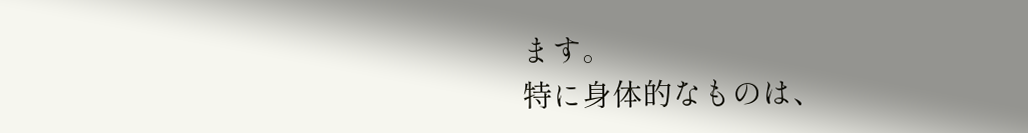ます。
特に身体的なものは、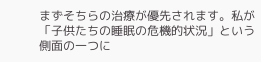まずそちらの治療が優先されます。私が「子供たちの睡眠の危機的状況」という側面の一つに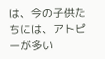は、今の子供たちには、アトピーが多い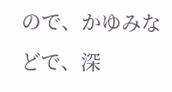ので、かゆみなどで、深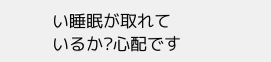い睡眠が取れているか?心配です